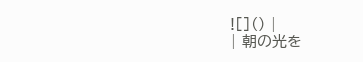![]() |
| 朝の光を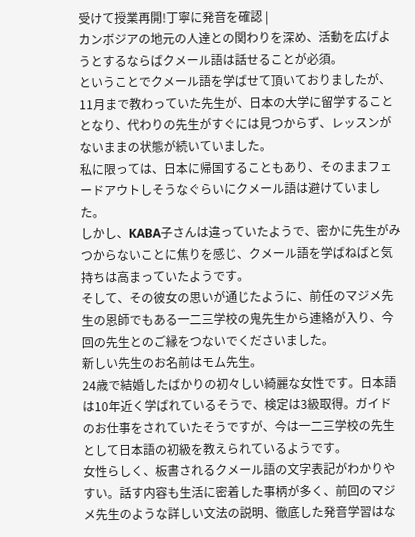受けて授業再開!丁寧に発音を確認 |
カンボジアの地元の人達との関わりを深め、活動を広げようとするならばクメール語は話せることが必須。
ということでクメール語を学ばせて頂いておりましたが、11月まで教わっていた先生が、日本の大学に留学することとなり、代わりの先生がすぐには見つからず、レッスンがないままの状態が続いていました。
私に限っては、日本に帰国することもあり、そのままフェードアウトしそうなぐらいにクメール語は避けていました。
しかし、KABA子さんは違っていたようで、密かに先生がみつからないことに焦りを感じ、クメール語を学ばねばと気持ちは高まっていたようです。
そして、その彼女の思いが通じたように、前任のマジメ先生の恩師でもある一二三学校の鬼先生から連絡が入り、今回の先生とのご縁をつないでくださいました。
新しい先生のお名前はモム先生。
24歳で結婚したばかりの初々しい綺麗な女性です。日本語は10年近く学ばれているそうで、検定は3級取得。ガイドのお仕事をされていたそうですが、今は一二三学校の先生として日本語の初級を教えられているようです。
女性らしく、板書されるクメール語の文字表記がわかりやすい。話す内容も生活に密着した事柄が多く、前回のマジメ先生のような詳しい文法の説明、徹底した発音学習はな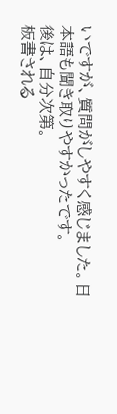いですが、質問がしやすく感じました。日本語も聞き取りやすかったです。
後は、自分次第。
板書される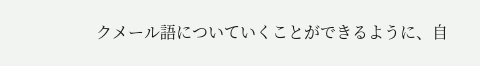クメール語についていくことができるように、自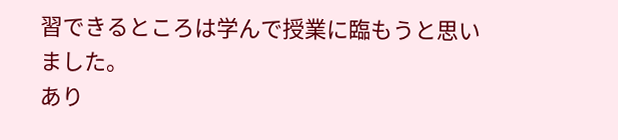習できるところは学んで授業に臨もうと思いました。
あり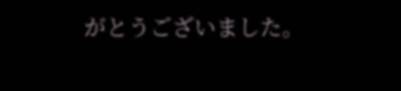がとうございました。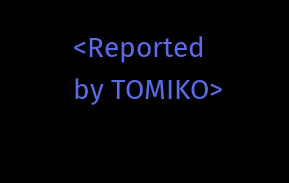<Reported by TOMIKO>